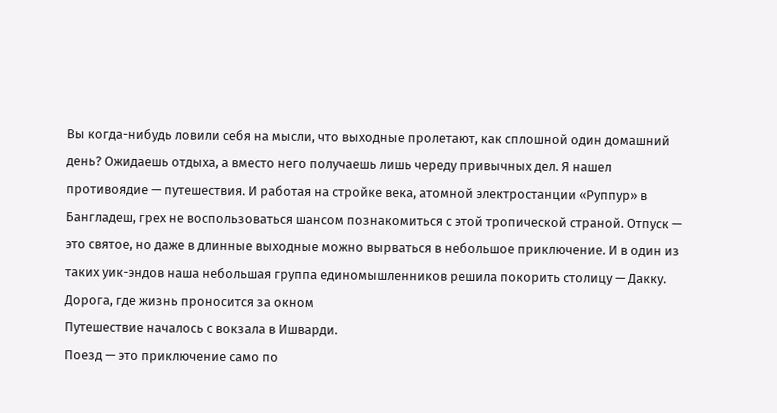Вы когда-нибудь ловили себя на мысли, что выходные пролетают, как сплошной один домашний день? Ожидаешь отдыха, а вместо него получаешь лишь череду привычных дел. Я нашел противоядие — путешествия. И работая на стройке века, атомной электростанции «Руппур» в Бангладеш, грех не воспользоваться шансом познакомиться с этой тропической страной. Отпуск — это святое, но даже в длинные выходные можно вырваться в небольшое приключение. И в один из таких уик-эндов наша небольшая группа единомышленников решила покорить столицу — Дакку.
Дорога, где жизнь проносится за окном
Путешествие началось с вокзала в Ишварди.
Поезд — это приключение само по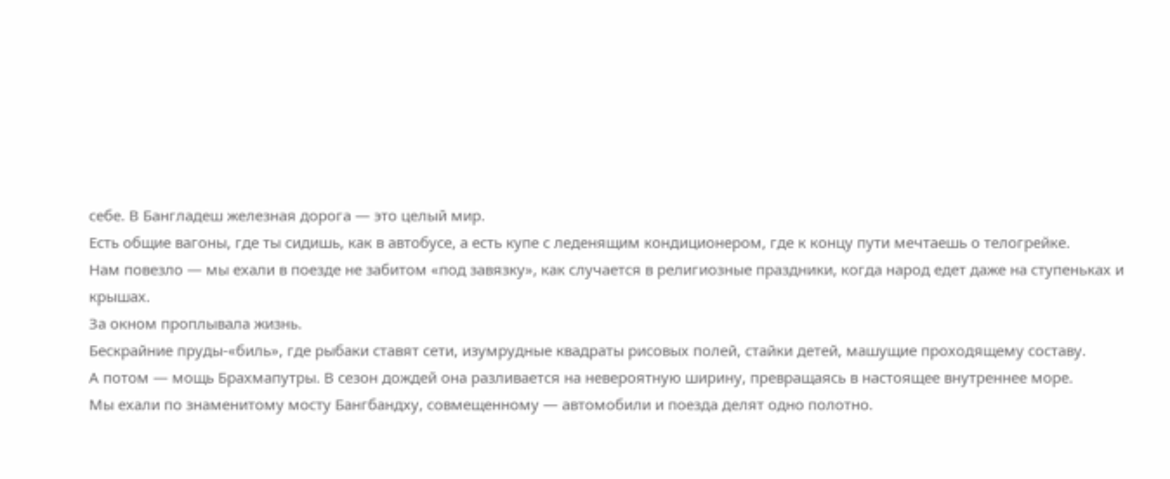себе. В Бангладеш железная дорога — это целый мир.
Есть общие вагоны, где ты сидишь, как в автобусе, а есть купе с леденящим кондиционером, где к концу пути мечтаешь о телогрейке.
Нам повезло — мы ехали в поезде не забитом «под завязку», как случается в религиозные праздники, когда народ едет даже на ступеньках и крышах.
За окном проплывала жизнь.
Бескрайние пруды-«биль», где рыбаки ставят сети, изумрудные квадраты рисовых полей, стайки детей, машущие проходящему составу.
А потом — мощь Брахмапутры. В сезон дождей она разливается на невероятную ширину, превращаясь в настоящее внутреннее море.
Мы ехали по знаменитому мосту Бангбандху, совмещенному — автомобили и поезда делят одно полотно.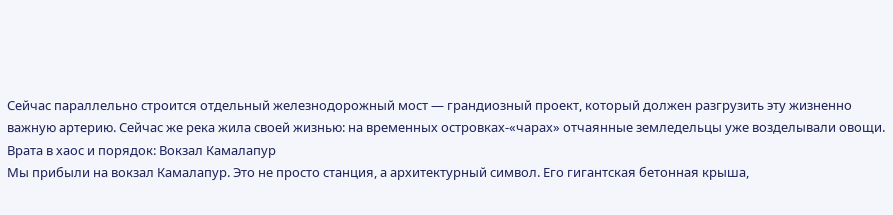Сейчас параллельно строится отдельный железнодорожный мост — грандиозный проект, который должен разгрузить эту жизненно важную артерию. Сейчас же река жила своей жизнью: на временных островках-«чарах» отчаянные земледельцы уже возделывали овощи.
Врата в хаос и порядок: Вокзал Камалапур
Мы прибыли на вокзал Камалапур. Это не просто станция, а архитектурный символ. Его гигантская бетонная крыша,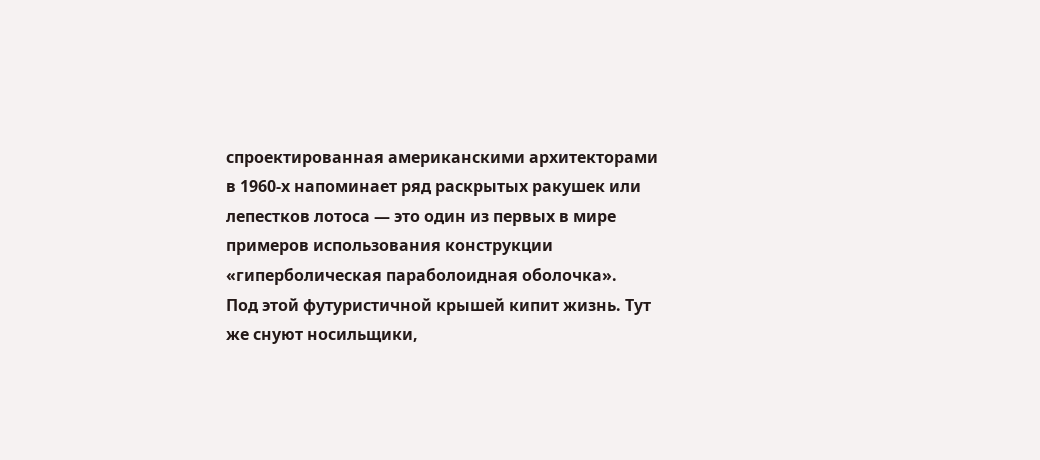спроектированная американскими архитекторами в 1960-х напоминает ряд раскрытых ракушек или лепестков лотоса — это один из первых в мире примеров использования конструкции «гиперболическая параболоидная оболочка».
Под этой футуристичной крышей кипит жизнь. Тут же снуют носильщики,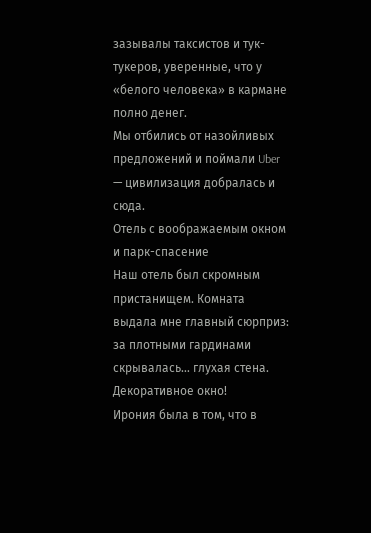зазывалы таксистов и тук-тукеров, уверенные, что у «белого человека» в кармане полно денег.
Мы отбились от назойливых предложений и поймали Uber — цивилизация добралась и сюда.
Отель с воображаемым окном и парк-спасение
Наш отель был скромным пристанищем. Комната выдала мне главный сюрприз: за плотными гардинами скрывалась… глухая стена. Декоративное окно!
Ирония была в том, что в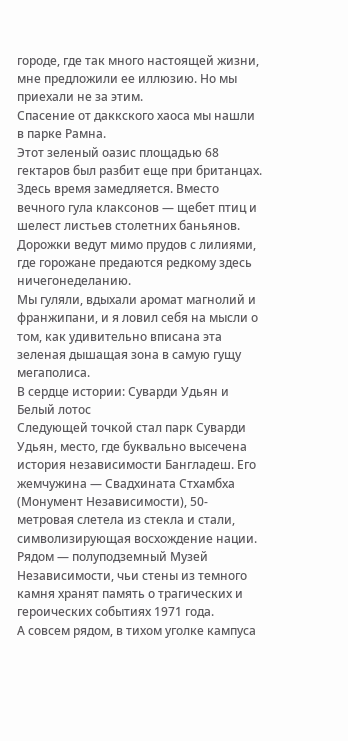городе, где так много настоящей жизни, мне предложили ее иллюзию. Но мы приехали не за этим.
Спасение от даккского хаоса мы нашли в парке Рамна.
Этот зеленый оазис площадью 68 гектаров был разбит еще при британцах.
Здесь время замедляется. Вместо вечного гула клаксонов — щебет птиц и шелест листьев столетних баньянов. Дорожки ведут мимо прудов с лилиями, где горожане предаются редкому здесь ничегонеделанию.
Мы гуляли, вдыхали аромат магнолий и франжипани, и я ловил себя на мысли о том, как удивительно вписана эта зеленая дышащая зона в самую гущу мегаполиса.
В сердце истории: Суварди Удьян и Белый лотос
Следующей точкой стал парк Суварди Удьян, место, где буквально высечена история независимости Бангладеш. Его жемчужина — Свадхината Стхамбха (Монумент Независимости), 50-метровая слетела из стекла и стали, символизирующая восхождение нации.
Рядом — полуподземный Музей Независимости, чьи стены из темного камня хранят память о трагических и героических событиях 1971 года.
А совсем рядом, в тихом уголке кампуса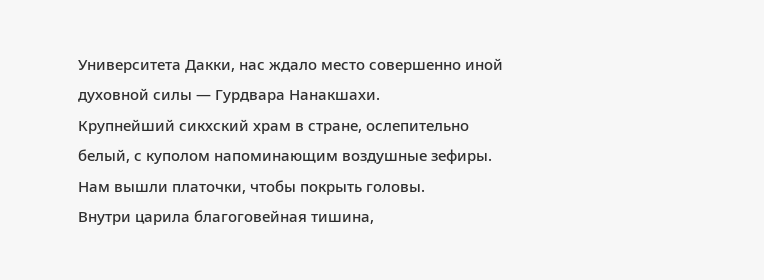Университета Дакки, нас ждало место совершенно иной духовной силы — Гурдвара Нанакшахи.
Крупнейший сикхский храм в стране, ослепительно белый, с куполом напоминающим воздушные зефиры. Нам вышли платочки, чтобы покрыть головы.
Внутри царила благоговейная тишина,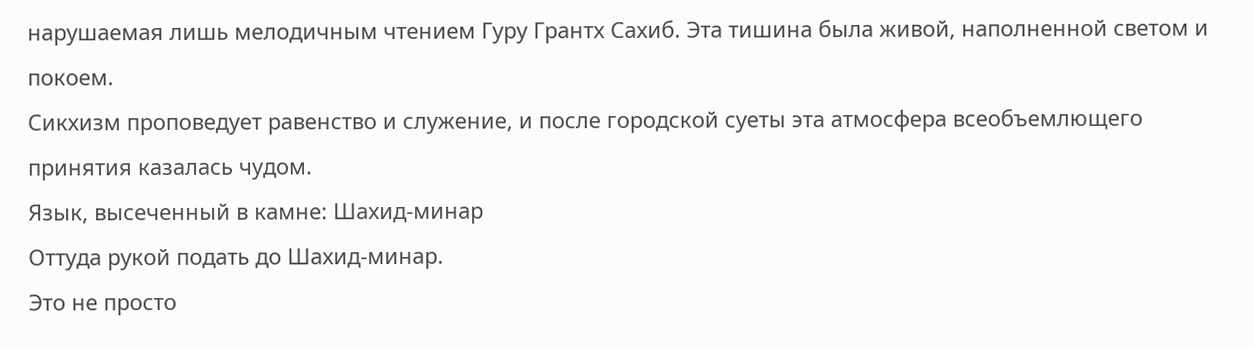нарушаемая лишь мелодичным чтением Гуру Грантх Сахиб. Эта тишина была живой, наполненной светом и покоем.
Сикхизм проповедует равенство и служение, и после городской суеты эта атмосфера всеобъемлющего принятия казалась чудом.
Язык, высеченный в камне: Шахид-минар
Оттуда рукой подать до Шахид-минар.
Это не просто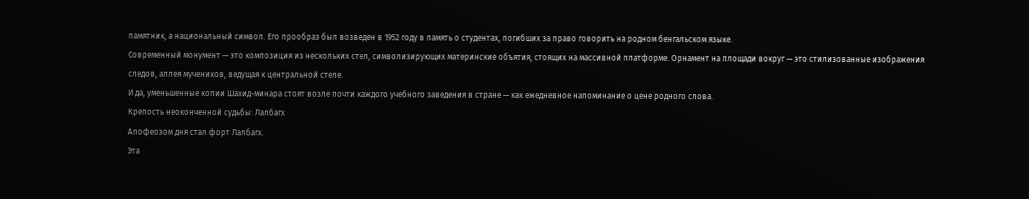памятник, а национальный символ. Его прообраз был возведен в 1952 году в память о студентах, погибших за право говорить на родном бенгальском языке.
Современный монумент — это композиция из нескольких стел, символизирующих материнские объятия, стоящих на массивной платформе. Орнамент на площади вокруг — это стилизованные изображения следов, аллея мучеников, ведущая к центральной стеле.
И да, уменьшенные копии Шахид-минара стоят возле почти каждого учебного заведения в стране — как ежедневное напоминание о цене родного слова.
Крепость неоконченной судьбы: Лалбагх
Апофеозом дня стал форт Лалбагх.
Эта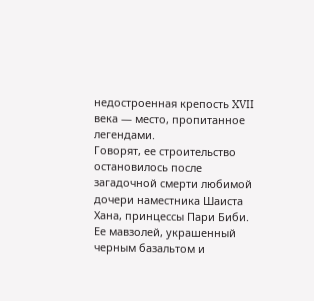недостроенная крепость XVII века — место, пропитанное легендами.
Говорят, ее строительство остановилось после загадочной смерти любимой дочери наместника Шаиста Хана, принцессы Пари Биби. Ее мавзолей, украшенный черным базальтом и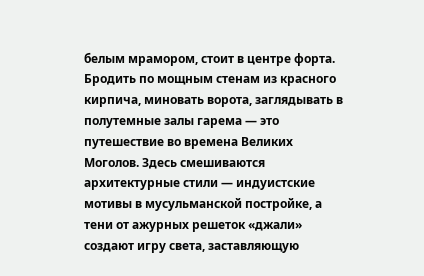белым мрамором, стоит в центре форта.
Бродить по мощным стенам из красного кирпича, миновать ворота, заглядывать в полутемные залы гарема — это путешествие во времена Великих Моголов. Здесь смешиваются архитектурные стили — индуистские мотивы в мусульманской постройке, а тени от ажурных решеток «джали» создают игру света, заставляющую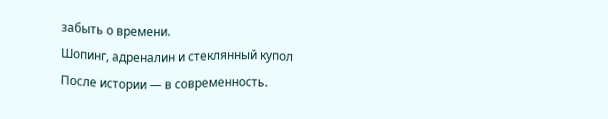забыть о времени.
Шопинг, адреналин и стеклянный купол
После истории — в современность.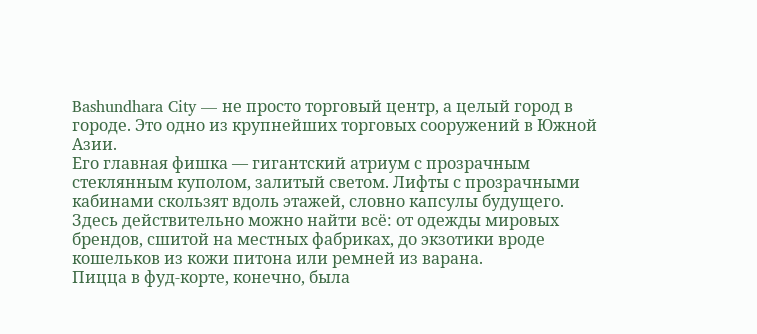Bashundhara City — не просто торговый центр, а целый город в городе. Это одно из крупнейших торговых сооружений в Южной Азии.
Его главная фишка — гигантский атриум с прозрачным стеклянным куполом, залитый светом. Лифты с прозрачными кабинами скользят вдоль этажей, словно капсулы будущего.
Здесь действительно можно найти всё: от одежды мировых брендов, сшитой на местных фабриках, до экзотики вроде кошельков из кожи питона или ремней из варана.
Пицца в фуд-корте, конечно, была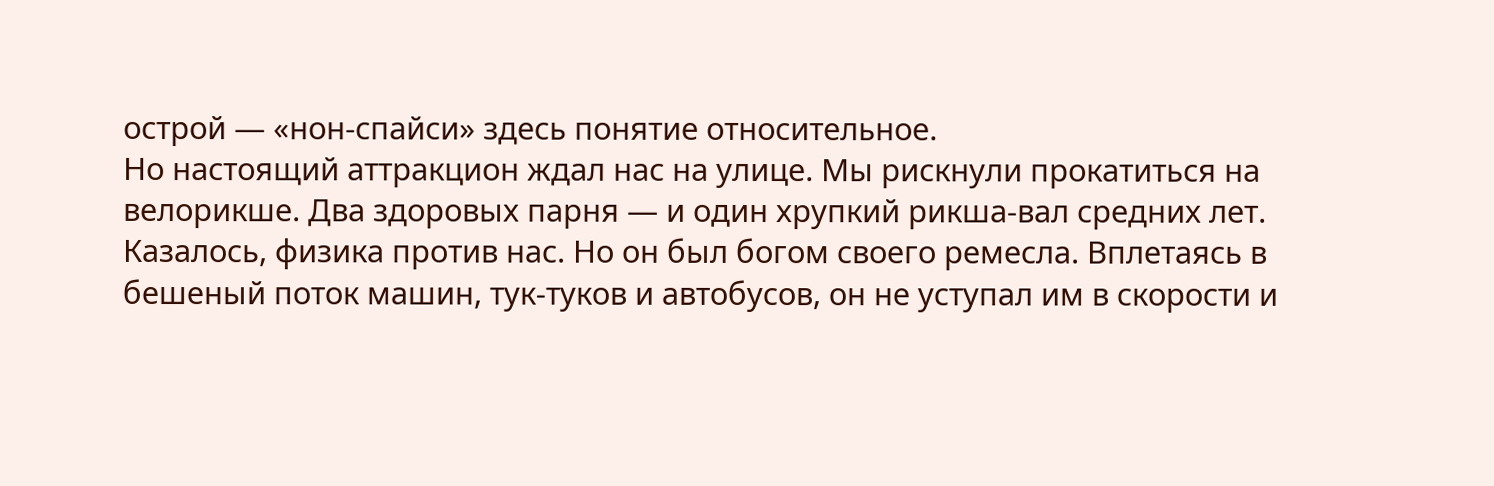острой — «нон-спайси» здесь понятие относительное.
Но настоящий аттракцион ждал нас на улице. Мы рискнули прокатиться на велорикше. Два здоровых парня — и один хрупкий рикша-вал средних лет.
Казалось, физика против нас. Но он был богом своего ремесла. Вплетаясь в бешеный поток машин, тук-туков и автобусов, он не уступал им в скорости и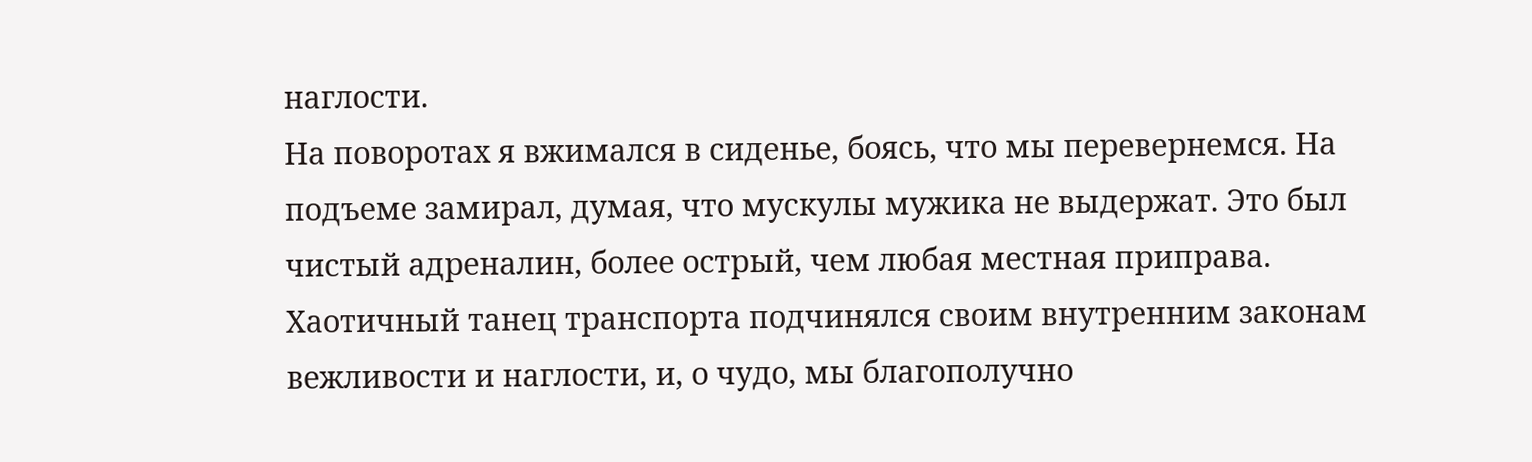наглости.
На поворотах я вжимался в сиденье, боясь, что мы перевернемся. На подъеме замирал, думая, что мускулы мужика не выдержат. Это был чистый адреналин, более острый, чем любая местная приправа.
Хаотичный танец транспорта подчинялся своим внутренним законам вежливости и наглости, и, о чудо, мы благополучно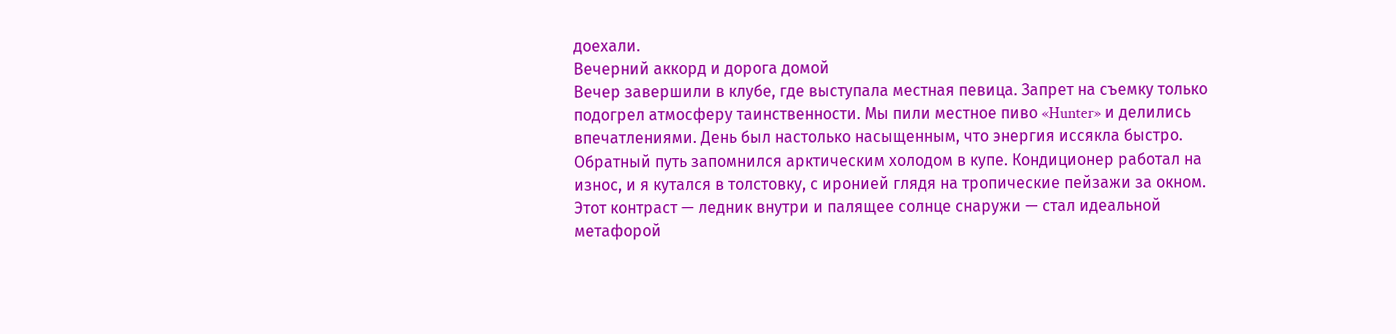доехали.
Вечерний аккорд и дорога домой
Вечер завершили в клубе, где выступала местная певица. Запрет на съемку только подогрел атмосферу таинственности. Мы пили местное пиво «Hunter» и делились впечатлениями. День был настолько насыщенным, что энергия иссякла быстро.
Обратный путь запомнился арктическим холодом в купе. Кондиционер работал на износ, и я кутался в толстовку, с иронией глядя на тропические пейзажи за окном.
Этот контраст — ледник внутри и палящее солнце снаружи — стал идеальной метафорой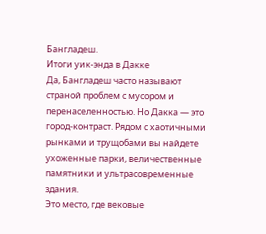Бангладеш.
Итоги уик-энда в Дакке
Да, Бангладеш часто называют страной проблем с мусором и перенаселенностью. Но Дакка — это город-контраст. Рядом с хаотичными рынками и трущобами вы найдете ухоженные парки, величественные памятники и ультрасовременные здания.
Это место, где вековые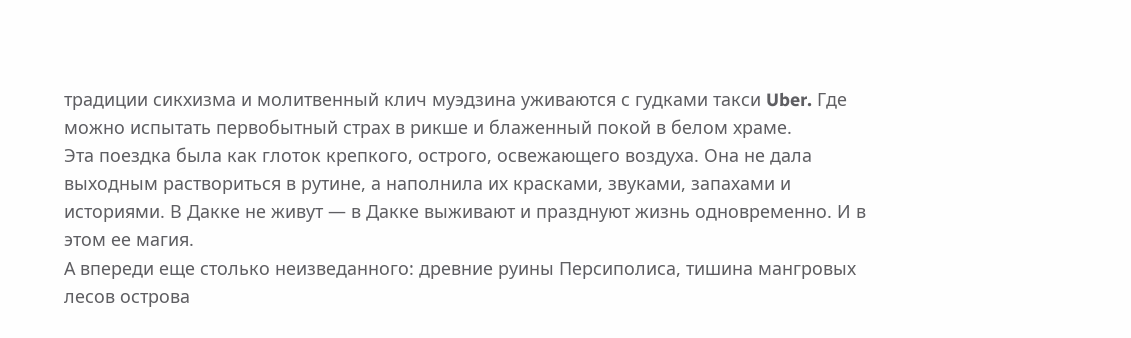традиции сикхизма и молитвенный клич муэдзина уживаются с гудками такси Uber. Где можно испытать первобытный страх в рикше и блаженный покой в белом храме.
Эта поездка была как глоток крепкого, острого, освежающего воздуха. Она не дала выходным раствориться в рутине, а наполнила их красками, звуками, запахами и историями. В Дакке не живут — в Дакке выживают и празднуют жизнь одновременно. И в этом ее магия.
А впереди еще столько неизведанного: древние руины Персиполиса, тишина мангровых лесов острова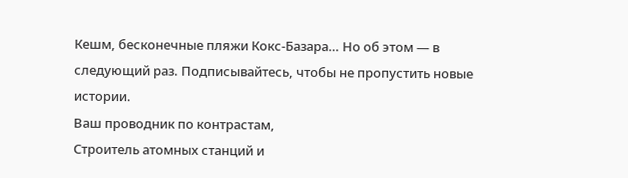Кешм, бесконечные пляжи Кокс-Базара… Но об этом — в следующий раз. Подписывайтесь, чтобы не пропустить новые истории.
Ваш проводник по контрастам,
Строитель атомных станций и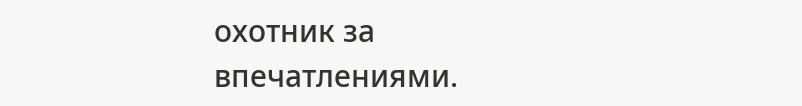охотник за впечатлениями.